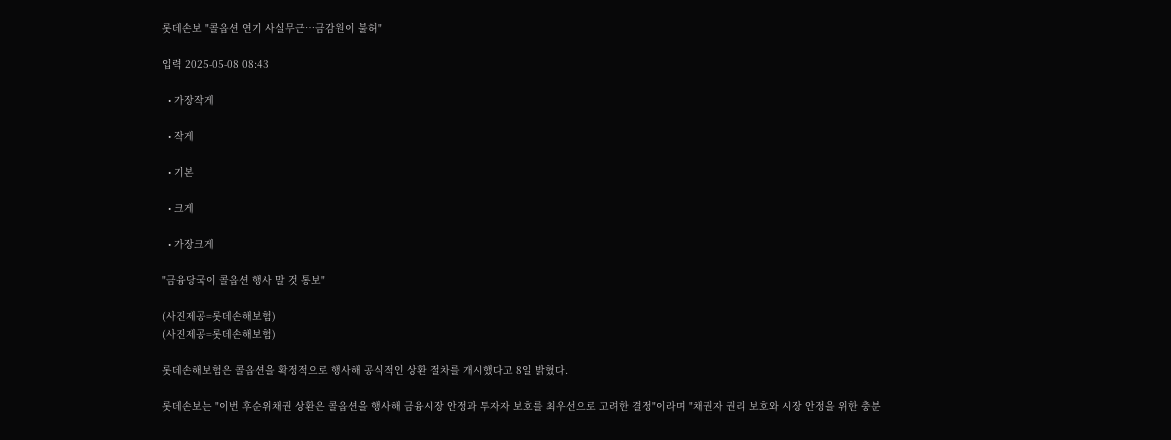롯데손보 "콜옵션 연기 사실무근…금감원이 불허"

입력 2025-05-08 08:43

  • 가장작게

  • 작게

  • 기본

  • 크게

  • 가장크게

"금융당국이 콜옵션 행사 말 것 통보"

(사진제공=롯데손해보험)
(사진제공=롯데손해보험)

롯데손해보험은 콜옵션을 확정적으로 행사해 공식적인 상환 절차를 개시했다고 8일 밝혔다.

롯데손보는 "이번 후순위채권 상환은 콜옵션을 행사해 금융시장 안정과 투자자 보호를 최우선으로 고려한 결정"이라며 "채권자 권리 보호와 시장 안정을 위한 충분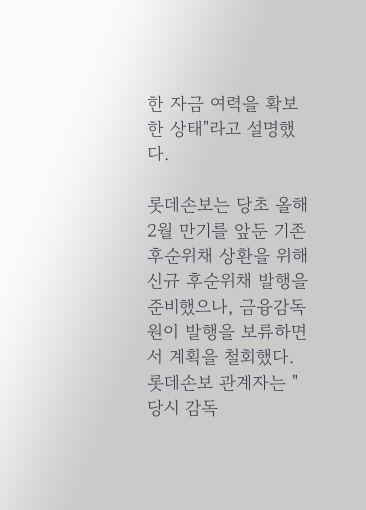한 자금 여력을 확보한 상태"라고 설명했다.

롯데손보는 당초 올해 2월 만기를 앞둔 기존 후순위채 상환을 위해 신규 후순위채 발행을 준비했으나, 금융감독원이 발행을 보류하면서 계획을 철회했다. 롯데손보 관계자는 "당시 감독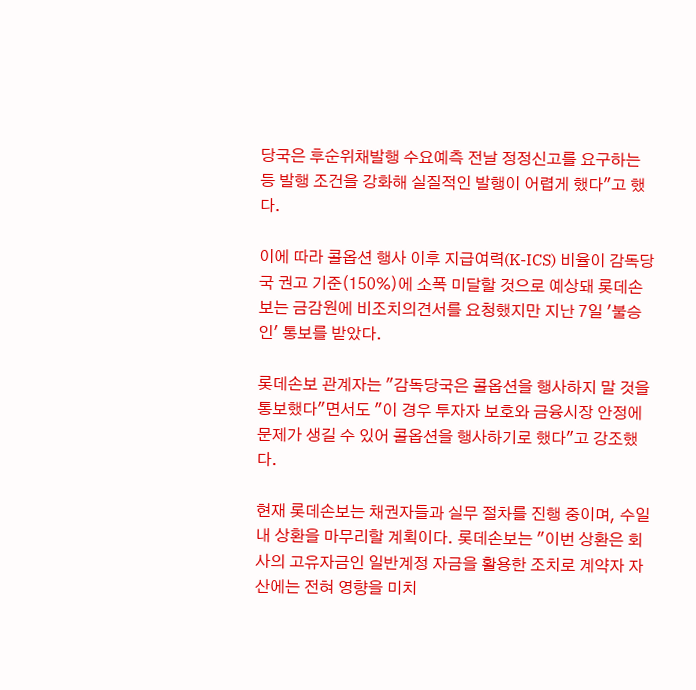당국은 후순위채발행 수요예측 전날 정정신고를 요구하는 등 발행 조건을 강화해 실질적인 발행이 어렵게 했다"고 했다.

이에 따라 콜옵션 행사 이후 지급여력(K-ICS) 비율이 감독당국 권고 기준(150%)에 소폭 미달할 것으로 예상돼 롯데손보는 금감원에 비조치의견서를 요청했지만 지난 7일 '불승인' 통보를 받았다.

롯데손보 관계자는 "감독당국은 콜옵션을 행사하지 말 것을 통보했다"면서도 "이 경우 투자자 보호와 금융시장 안정에 문제가 생길 수 있어 콜옵션을 행사하기로 했다"고 강조했다.

현재 롯데손보는 채권자들과 실무 절차를 진행 중이며, 수일 내 상환을 마무리할 계획이다. 롯데손보는 "이번 상환은 회사의 고유자금인 일반계정 자금을 활용한 조치로 계약자 자산에는 전혀 영향을 미치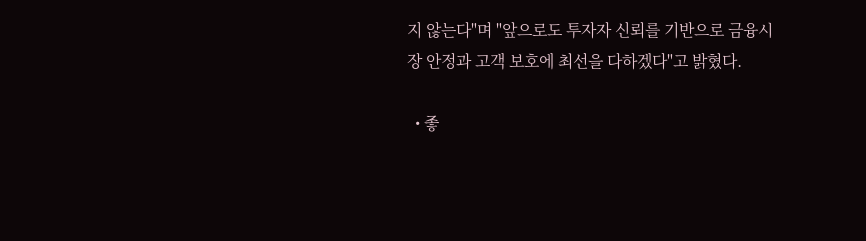지 않는다"며 "앞으로도 투자자 신뢰를 기반으로 금융시장 안정과 고객 보호에 최선을 다하겠다"고 밝혔다.

  • 좋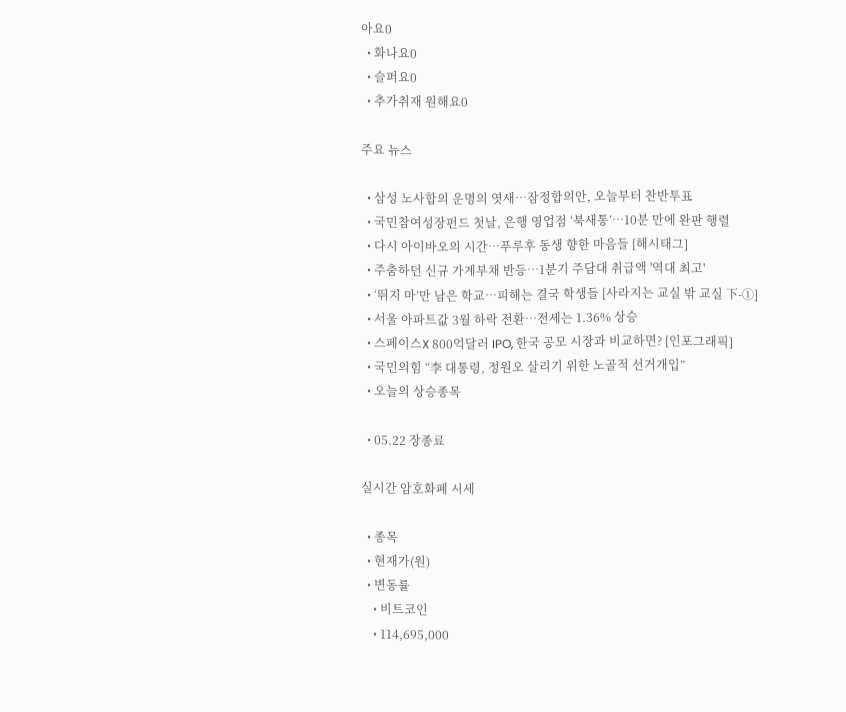아요0
  • 화나요0
  • 슬퍼요0
  • 추가취재 원해요0

주요 뉴스

  • 삼성 노사합의 운명의 엿새⋯잠정합의안, 오늘부터 찬반투표
  • 국민참여성장펀드 첫날, 은행 영업점 ‘북새통’⋯10분 만에 완판 행렬
  • 다시 아이바오의 시간…푸루후 동생 향한 마음들 [해시태그]
  • 주춤하던 신규 가계부채 반등⋯1분기 주담대 취급액 '역대 최고'
  • ‘뛰지 마’만 남은 학교…피해는 결국 학생들 [사라지는 교실 밖 교실 下-①]
  • 서울 아파트값 3월 하락 전환⋯전세는 1.36% 상승
  • 스페이스X 800억달러 IPO, 한국 공모 시장과 비교하면? [인포그래픽]
  • 국민의힘 “李 대통령, 정원오 살리기 위한 노골적 선거개입”
  • 오늘의 상승종목

  • 05.22 장종료

실시간 암호화폐 시세

  • 종목
  • 현재가(원)
  • 변동률
    • 비트코인
    • 114,695,000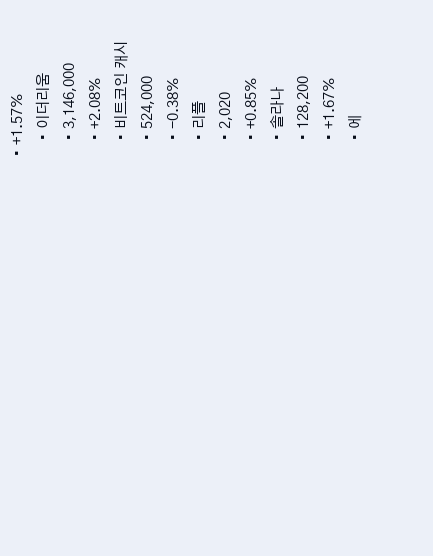• +1.57%
    • 이더리움
    • 3,146,000
    • +2.08%
    • 비트코인 캐시
    • 524,000
    • -0.38%
    • 리플
    • 2,020
    • +0.85%
    • 솔라나
    • 128,200
    • +1.67%
    • 에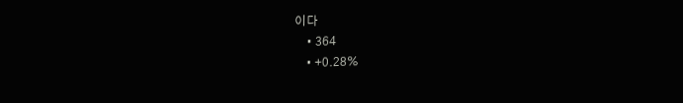이다
    • 364
    • +0.28%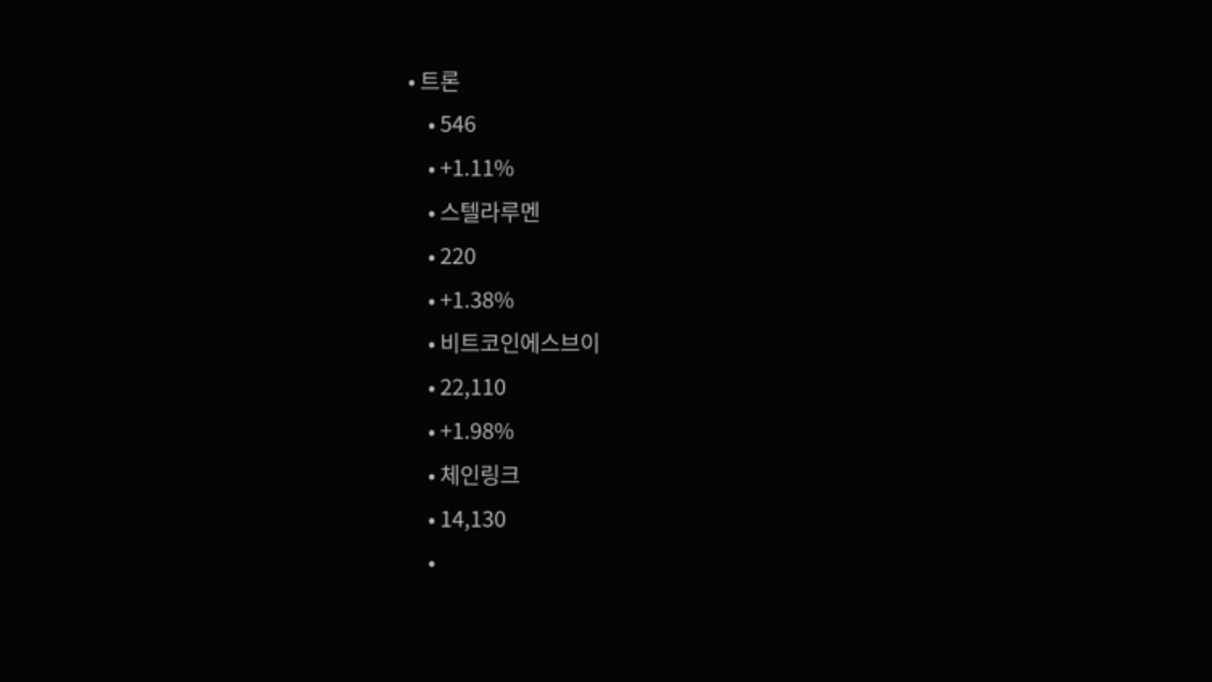• 트론
    • 546
    • +1.11%
    • 스텔라루멘
    • 220
    • +1.38%
    • 비트코인에스브이
    • 22,110
    • +1.98%
    • 체인링크
    • 14,130
    •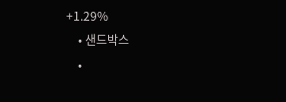+1.29%
    • 샌드박스
    •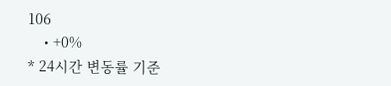106
    • +0%
* 24시간 변동률 기준